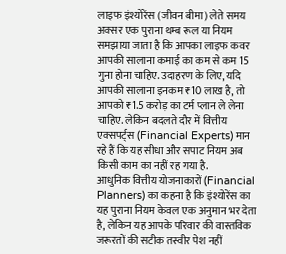लाइफ इंश्योरेंस (जीवन बीमा) लेते समय अक्सर एक पुराना थम्ब रूल या नियम समझाया जाता है कि आपका लाइफ कवर आपकी सालाना कमाई का कम से कम 15 गुना होना चाहिए. उदाहरण के लिए, यदि आपकी सालाना इनकम ₹10 लाख है, तो आपको ₹1.5 करोड़ का टर्म प्लान ले लेना चाहिए. लेकिन बदलते दौर में वित्तीय एक्सपर्ट्स (Financial Experts) मान रहे हैं कि यह सीधा और सपाट नियम अब किसी काम का नहीं रह गया है.
आधुनिक वित्तीय योजनाकारों (Financial Planners) का कहना है कि इंश्योरेंस का यह पुराना नियम केवल एक अनुमान भर देता है, लेकिन यह आपके परिवार की वास्तविक जरूरतों की सटीक तस्वीर पेश नहीं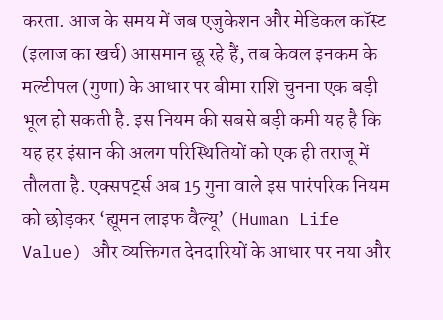करता. आज के समय में जब एजुकेशन और मेडिकल कॉस्ट (इलाज का खर्च) आसमान छू रहे हैं, तब केवल इनकम के मल्टीपल (गुणा) के आधार पर बीमा राशि चुनना एक बड़ी भूल हो सकती है. इस नियम की सबसे बड़ी कमी यह है कि यह हर इंसान की अलग परिस्थितियों को एक ही तराजू में तौलता है. एक्सपर्ट्स अब 15 गुना वाले इस पारंपरिक नियम को छोड़कर ‘ह्यूमन लाइफ वैल्यू’ (Human Life Value) और व्यक्तिगत देनदारियों के आधार पर नया और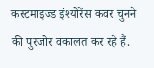कस्टमाइज्ड इंश्योरेंस कवर चुनने की पुरजोर वकालत कर रहे हैं.